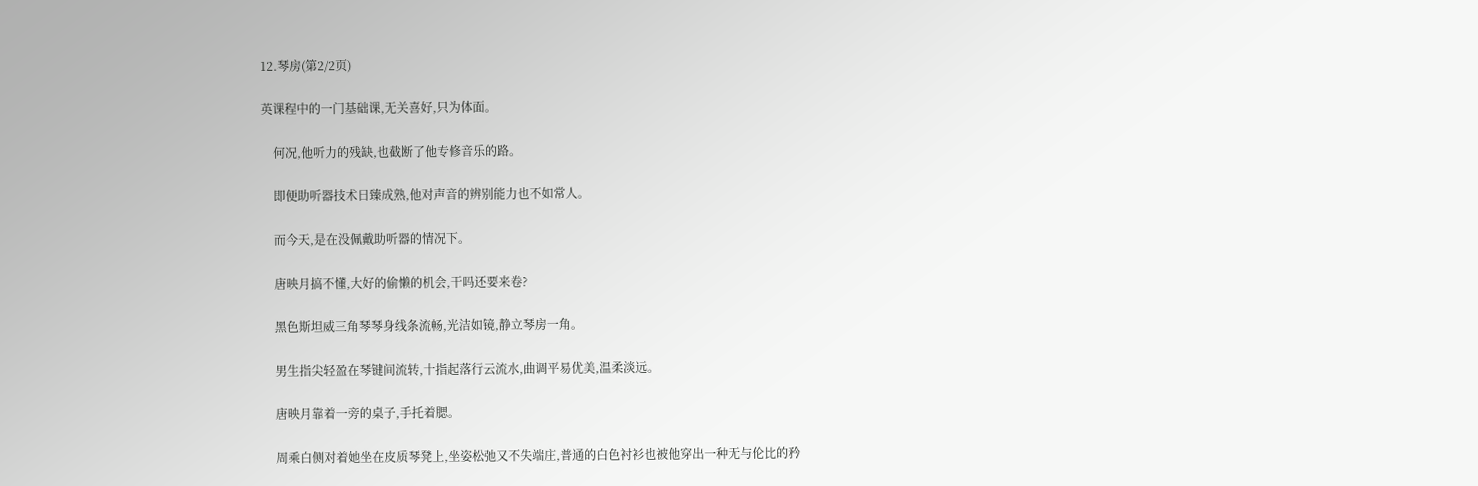12.琴房(第2/2页)

英课程中的一门基础课,无关喜好,只为体面。

    何况,他听力的残缺,也截断了他专修音乐的路。

    即便助听器技术日臻成熟,他对声音的辨别能力也不如常人。

    而今天,是在没佩戴助听器的情况下。

    唐映月搞不懂,大好的偷懒的机会,干吗还要来卷?

    黑色斯坦威三角琴琴身线条流畅,光洁如镜,静立琴房一角。

    男生指尖轻盈在琴键间流转,十指起落行云流水,曲调平易优美,温柔淡远。

    唐映月靠着一旁的桌子,手托着腮。

    周乘白侧对着她坐在皮质琴凳上,坐姿松弛又不失端庄,普通的白色衬衫也被他穿出一种无与伦比的矜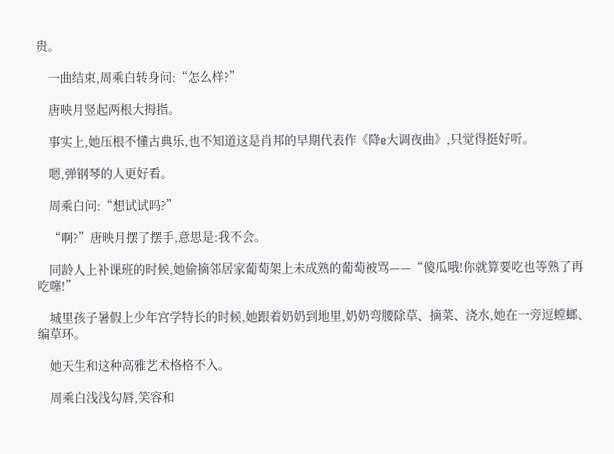贵。

    一曲结束,周乘白转身问:“怎么样?”

    唐映月竖起两根大拇指。

    事实上,她压根不懂古典乐,也不知道这是肖邦的早期代表作《降e大调夜曲》,只觉得挺好听。

    嗯,弹钢琴的人更好看。

    周乘白问:“想试试吗?”

    “啊?”唐映月摆了摆手,意思是:我不会。

    同龄人上补课班的时候,她偷摘邻居家葡萄架上未成熟的葡萄被骂——“傻瓜哦!你就算要吃也等熟了再吃噻!”

    城里孩子暑假上少年宫学特长的时候,她跟着奶奶到地里,奶奶弯腰除草、摘菜、浇水,她在一旁逗螳螂、编草环。

    她天生和这种高雅艺术格格不入。

    周乘白浅浅勾唇,笑容和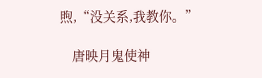煦,“没关系,我教你。”

    唐映月鬼使神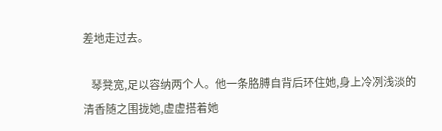差地走过去。

    琴凳宽,足以容纳两个人。他一条胳膊自背后环住她,身上冷冽浅淡的清香随之围拢她,虚虚搭着她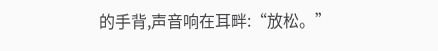的手背,声音响在耳畔:“放松。”